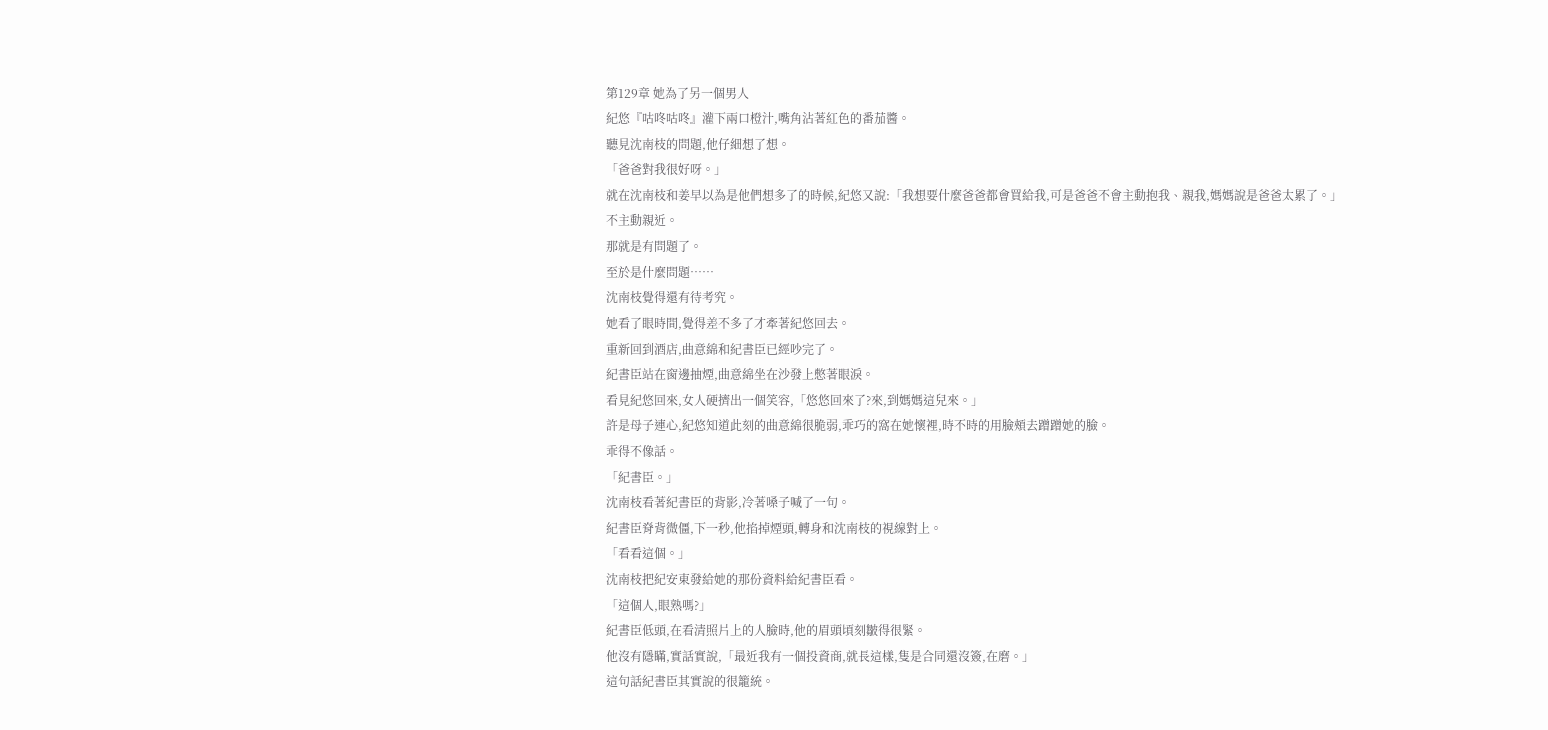第129章 她為了另一個男人
紀悠『咕咚咕咚』灌下兩口橙汁,嘴角沾著紅色的番茄醬。
聽見沈南枝的問題,他仔細想了想。
「爸爸對我很好呀。」
就在沈南枝和姜早以為是他們想多了的時候,紀悠又說:「我想要什麼爸爸都會買給我,可是爸爸不會主動抱我、親我,媽媽說是爸爸太累了。」
不主動親近。
那就是有問題了。
至於是什麼問題……
沈南枝覺得還有待考究。
她看了眼時間,覺得差不多了才牽著紀悠回去。
重新回到酒店,曲意綿和紀書臣已經吵完了。
紀書臣站在窗邊抽煙,曲意綿坐在沙發上憋著眼淚。
看見紀悠回來,女人硬擠出一個笑容,「悠悠回來了?來,到媽媽這兒來。」
許是母子連心,紀悠知道此刻的曲意綿很脆弱,乖巧的窩在她懷裡,時不時的用臉頰去蹭蹭她的臉。
乖得不像話。
「紀書臣。」
沈南枝看著紀書臣的背影,冷著嗓子喊了一句。
紀書臣脊背微僵,下一秒,他掐掉煙頭,轉身和沈南枝的視線對上。
「看看這個。」
沈南枝把紀安東發給她的那份資料給紀書臣看。
「這個人,眼熟嗎?」
紀書臣低頭,在看清照片上的人臉時,他的眉頭頃刻皺得很緊。
他沒有隱瞞,實話實說,「最近我有一個投資商,就長這樣,隻是合同還沒簽,在磨。」
這句話紀書臣其實說的很籠統。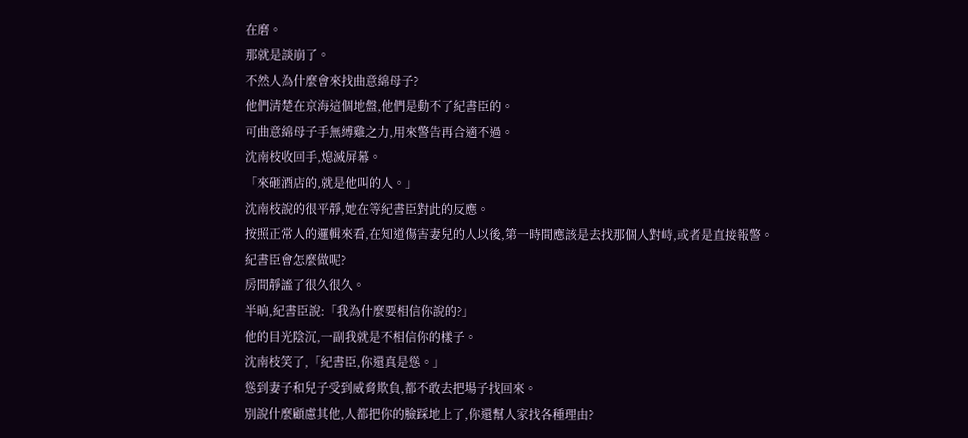在磨。
那就是談崩了。
不然人為什麼會來找曲意綿母子?
他們清楚在京海這個地盤,他們是動不了紀書臣的。
可曲意綿母子手無縛雞之力,用來警告再合適不過。
沈南枝收回手,熄滅屏幕。
「來砸酒店的,就是他叫的人。」
沈南枝說的很平靜,她在等紀書臣對此的反應。
按照正常人的邏輯來看,在知道傷害妻兒的人以後,第一時間應該是去找那個人對峙,或者是直接報警。
紀書臣會怎麼做呢?
房間靜謐了很久很久。
半晌,紀書臣說:「我為什麼要相信你說的?」
他的目光陰沉,一副我就是不相信你的樣子。
沈南枝笑了,「紀書臣,你還真是慫。」
慫到妻子和兒子受到威脅欺負,都不敢去把場子找回來。
別說什麼顧慮其他,人都把你的臉踩地上了,你還幫人家找各種理由?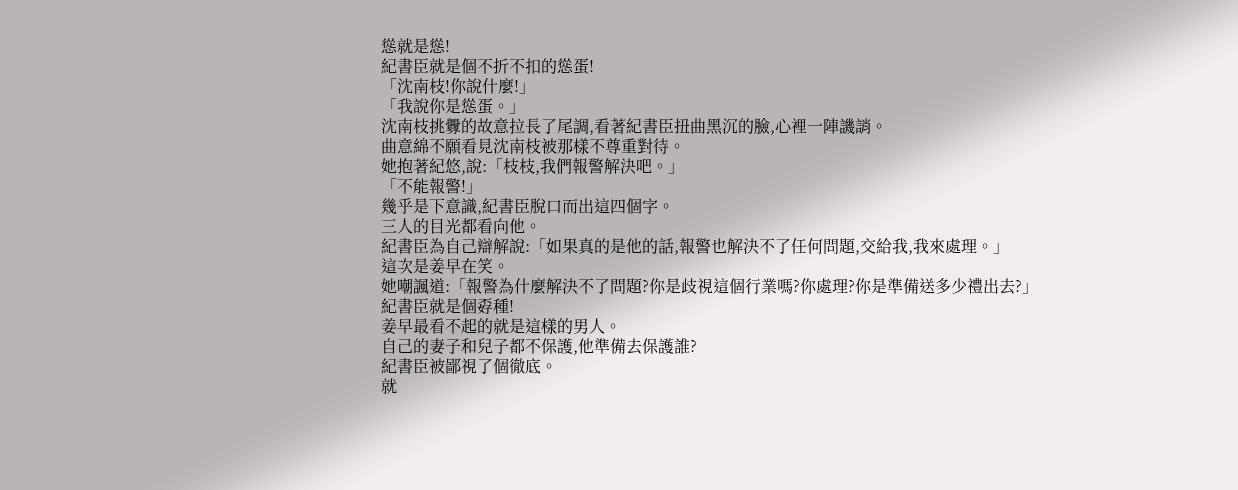慫就是慫!
紀書臣就是個不折不扣的慫蛋!
「沈南枝!你說什麼!」
「我說你是慫蛋。」
沈南枝挑釁的故意拉長了尾調,看著紀書臣扭曲黑沉的臉,心裡一陣譏誚。
曲意綿不願看見沈南枝被那樣不尊重對待。
她抱著紀悠,說:「枝枝,我們報警解決吧。」
「不能報警!」
幾乎是下意識,紀書臣脫口而出這四個字。
三人的目光都看向他。
紀書臣為自己辯解說:「如果真的是他的話,報警也解決不了任何問題,交給我,我來處理。」
這次是姜早在笑。
她嘲諷道:「報警為什麼解決不了問題?你是歧視這個行業嗎?你處理?你是準備送多少禮出去?」
紀書臣就是個孬種!
姜早最看不起的就是這樣的男人。
自己的妻子和兒子都不保護,他準備去保護誰?
紀書臣被鄙視了個徹底。
就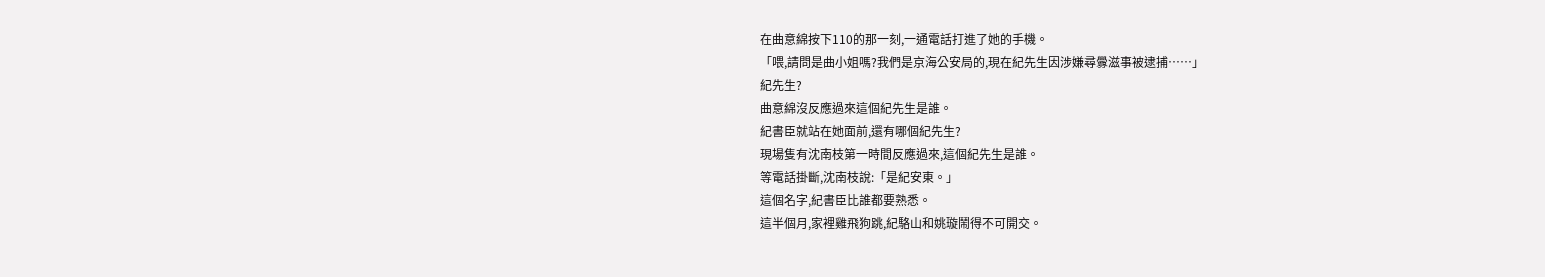在曲意綿按下110的那一刻,一通電話打進了她的手機。
「喂,請問是曲小姐嗎?我們是京海公安局的,現在紀先生因涉嫌尋釁滋事被逮捕……」
紀先生?
曲意綿沒反應過來這個紀先生是誰。
紀書臣就站在她面前,還有哪個紀先生?
現場隻有沈南枝第一時間反應過來,這個紀先生是誰。
等電話掛斷,沈南枝說:「是紀安東。」
這個名字,紀書臣比誰都要熟悉。
這半個月,家裡雞飛狗跳,紀駱山和姚璇鬧得不可開交。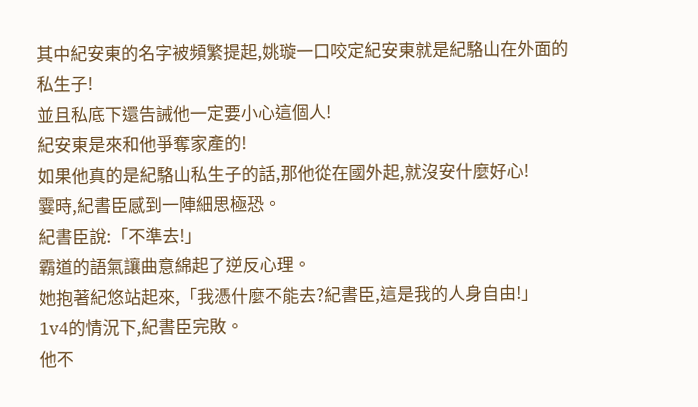其中紀安東的名字被頻繁提起,姚璇一口咬定紀安東就是紀駱山在外面的私生子!
並且私底下還告誡他一定要小心這個人!
紀安東是來和他爭奪家產的!
如果他真的是紀駱山私生子的話,那他從在國外起,就沒安什麼好心!
霎時,紀書臣感到一陣細思極恐。
紀書臣說:「不準去!」
霸道的語氣讓曲意綿起了逆反心理。
她抱著紀悠站起來,「我憑什麼不能去?紀書臣,這是我的人身自由!」
1v4的情況下,紀書臣完敗。
他不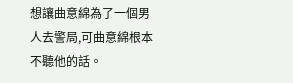想讓曲意綿為了一個男人去警局,可曲意綿根本不聽他的話。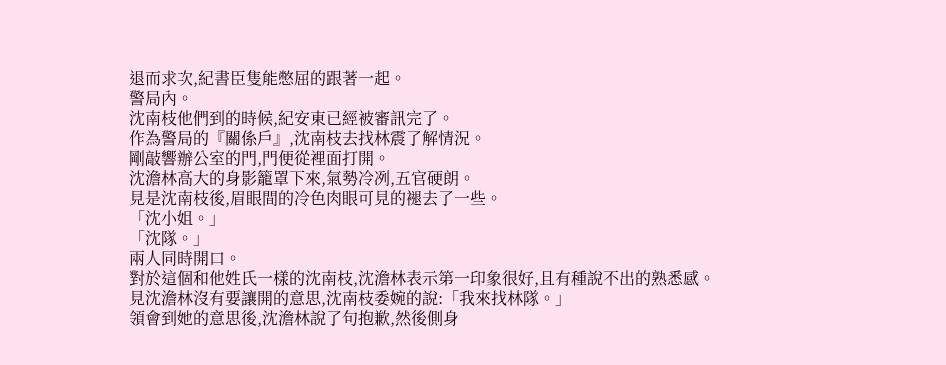退而求次,紀書臣隻能憋屈的跟著一起。
警局內。
沈南枝他們到的時候,紀安東已經被審訊完了。
作為警局的『關係戶』,沈南枝去找林震了解情況。
剛敲響辦公室的門,門便從裡面打開。
沈澹林高大的身影籠罩下來,氣勢冷冽,五官硬朗。
見是沈南枝後,眉眼間的冷色肉眼可見的褪去了一些。
「沈小姐。」
「沈隊。」
兩人同時開口。
對於這個和他姓氏一樣的沈南枝,沈澹林表示第一印象很好,且有種說不出的熟悉感。
見沈澹林沒有要讓開的意思,沈南枝委婉的說:「我來找林隊。」
領會到她的意思後,沈澹林說了句抱歉,然後側身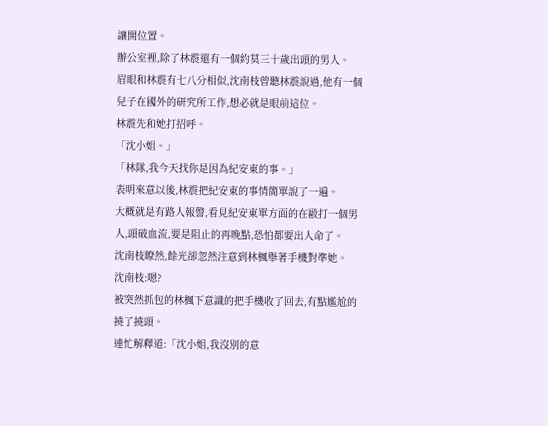讓開位置。
辦公室裡,除了林震還有一個約莫三十歲出頭的男人。
眉眼和林震有七八分相似,沈南枝曾聽林震說過,他有一個兒子在國外的研究所工作,想必就是眼前這位。
林震先和她打招呼。
「沈小姐。」
「林隊,我今天找你是因為紀安東的事。」
表明來意以後,林震把紀安東的事情簡單說了一遍。
大概就是有路人報警,看見紀安東單方面的在毆打一個男人,頭破血流,要是阻止的再晚點,恐怕都要出人命了。
沈南枝瞭然,餘光卻忽然注意到林楓舉著手機對準她。
沈南枝:嗯?
被突然抓包的林楓下意識的把手機收了回去,有點尷尬的撓了撓頭。
連忙解釋道:「沈小姐,我沒別的意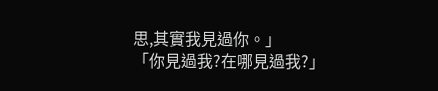思,其實我見過你。」
「你見過我?在哪見過我?」